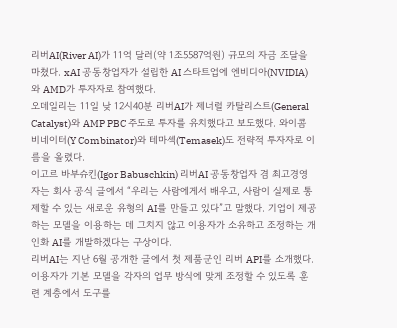리버AI(River AI)가 11억 달러(약 1조5587억원) 규모의 자금 조달을 마쳤다. xAI 공동창업자가 설립한 AI 스타트업에 엔비디아(NVIDIA)와 AMD가 투자자로 참여했다.
오데일리는 11일 낮 12시40분 리버AI가 제너럴 카탈리스트(General Catalyst)와 AMP PBC 주도로 투자를 유치했다고 보도했다. 와이콤비네이터(Y Combinator)와 테마섹(Temasek)도 전략적 투자자로 이름을 올렸다.
이고르 바부슈킨(Igor Babuschkin) 리버AI 공동창업자 겸 최고경영자는 회사 공식 글에서 “우리는 사람에게서 배우고, 사람이 실제로 통제할 수 있는 새로운 유형의 AI를 만들고 있다”고 말했다. 기업이 제공하는 모델을 이용하는 데 그치지 않고 이용자가 소유하고 조정하는 개인화 AI를 개발하겠다는 구상이다.
리버AI는 지난 6월 공개한 글에서 첫 제품군인 리버 API를 소개했다. 이용자가 기본 모델을 각자의 업무 방식에 맞게 조정할 수 있도록 훈련 계층에서 도구를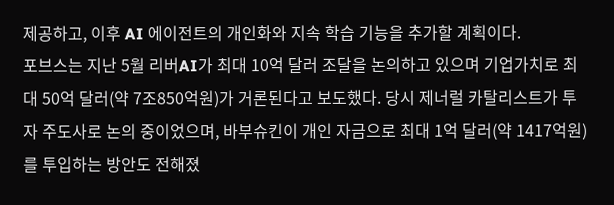제공하고, 이후 AI 에이전트의 개인화와 지속 학습 기능을 추가할 계획이다.
포브스는 지난 5월 리버AI가 최대 10억 달러 조달을 논의하고 있으며 기업가치로 최대 50억 달러(약 7조850억원)가 거론된다고 보도했다. 당시 제너럴 카탈리스트가 투자 주도사로 논의 중이었으며, 바부슈킨이 개인 자금으로 최대 1억 달러(약 1417억원)를 투입하는 방안도 전해졌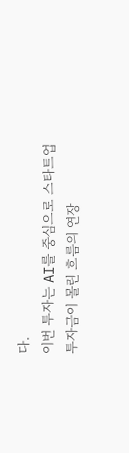다.
이번 투자는 AI를 중심으로 스타트업 투자금이 몰린 흐름의 연장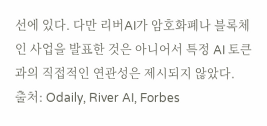선에 있다. 다만 리버AI가 암호화폐나 블록체인 사업을 발표한 것은 아니어서 특정 AI 토큰과의 직접적인 연관성은 제시되지 않았다.
출처: Odaily, River AI, Forbes